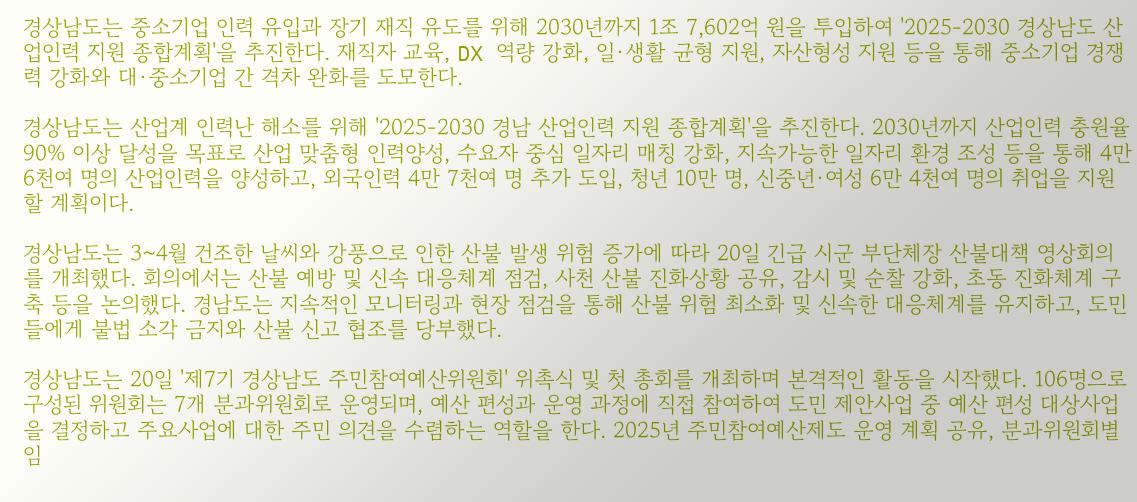경상남도는 중소기업 인력 유입과 장기 재직 유도를 위해 2030년까지 1조 7,602억 원을 투입하여 '2025-2030 경상남도 산업인력 지원 종합계획'을 추진한다. 재직자 교육, DX 역량 강화, 일·생활 균형 지원, 자산형성 지원 등을 통해 중소기업 경쟁력 강화와 대·중소기업 간 격차 완화를 도모한다.

경상남도는 산업계 인력난 해소를 위해 '2025-2030 경남 산업인력 지원 종합계획'을 추진한다. 2030년까지 산업인력 충원율 90% 이상 달성을 목표로 산업 맞춤형 인력양성, 수요자 중심 일자리 매칭 강화, 지속가능한 일자리 환경 조성 등을 통해 4만 6천여 명의 산업인력을 양성하고, 외국인력 4만 7천여 명 추가 도입, 청년 10만 명, 신중년·여성 6만 4천여 명의 취업을 지원할 계획이다.

경상남도는 3~4월 건조한 날씨와 강풍으로 인한 산불 발생 위험 증가에 따라 20일 긴급 시군 부단체장 산불대책 영상회의를 개최했다. 회의에서는 산불 예방 및 신속 대응체계 점검, 사천 산불 진화상황 공유, 감시 및 순찰 강화, 초동 진화체계 구축 등을 논의했다. 경남도는 지속적인 모니터링과 현장 점검을 통해 산불 위험 최소화 및 신속한 대응체계를 유지하고, 도민들에게 불법 소각 금지와 산불 신고 협조를 당부했다.

경상남도는 20일 '제7기 경상남도 주민참여예산위원회' 위촉식 및 첫 총회를 개최하며 본격적인 활동을 시작했다. 106명으로 구성된 위원회는 7개 분과위원회로 운영되며, 예산 편성과 운영 과정에 직접 참여하여 도민 제안사업 중 예산 편성 대상사업을 결정하고 주요사업에 대한 주민 의견을 수렴하는 역할을 한다. 2025년 주민참여예산제도 운영 계획 공유, 분과위원회별 임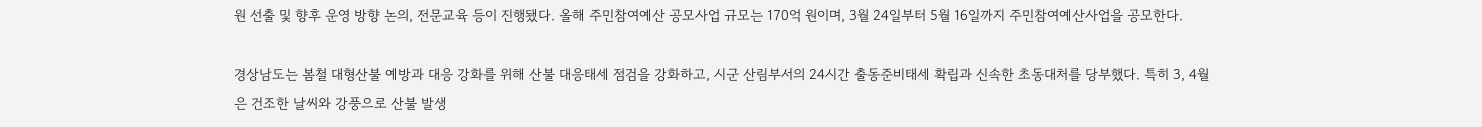원 선출 및 향후 운영 방향 논의, 전문교육 등이 진행됐다. 올해 주민참여예산 공모사업 규모는 170억 원이며, 3월 24일부터 5월 16일까지 주민참여예산사업을 공모한다.

경상남도는 봄철 대형산불 예방과 대응 강화를 위해 산불 대응태세 점검을 강화하고, 시군 산림부서의 24시간 출동준비태세 확립과 신속한 초동대처를 당부했다. 특히 3, 4월은 건조한 날씨와 강풍으로 산불 발생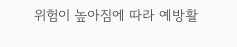위험이 높아짐에 따라 예방활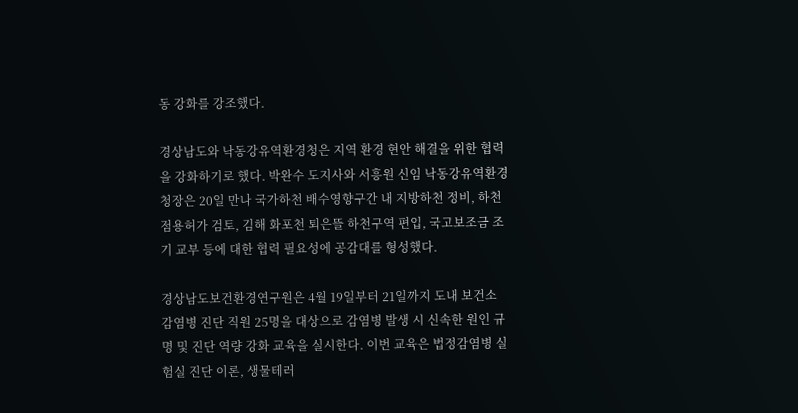동 강화를 강조했다.

경상남도와 낙동강유역환경청은 지역 환경 현안 해결을 위한 협력을 강화하기로 했다. 박완수 도지사와 서흥원 신임 낙동강유역환경청장은 20일 만나 국가하천 배수영향구간 내 지방하천 정비, 하천 점용허가 검토, 김해 화포천 퇴은뜰 하천구역 편입, 국고보조금 조기 교부 등에 대한 협력 필요성에 공감대를 형성했다.

경상남도보건환경연구원은 4월 19일부터 21일까지 도내 보건소 감염병 진단 직원 25명을 대상으로 감염병 발생 시 신속한 원인 규명 및 진단 역량 강화 교육을 실시한다. 이번 교육은 법정감염병 실험실 진단 이론, 생물테러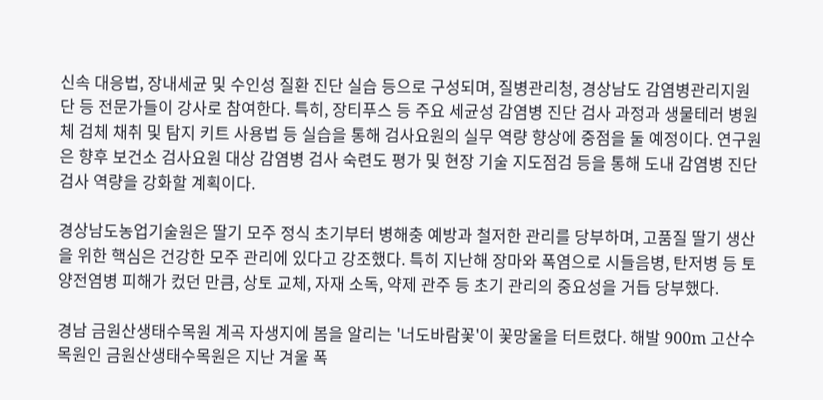신속 대응법, 장내세균 및 수인성 질환 진단 실습 등으로 구성되며, 질병관리청, 경상남도 감염병관리지원단 등 전문가들이 강사로 참여한다. 특히, 장티푸스 등 주요 세균성 감염병 진단 검사 과정과 생물테러 병원체 검체 채취 및 탐지 키트 사용법 등 실습을 통해 검사요원의 실무 역량 향상에 중점을 둘 예정이다. 연구원은 향후 보건소 검사요원 대상 감염병 검사 숙련도 평가 및 현장 기술 지도점검 등을 통해 도내 감염병 진단 검사 역량을 강화할 계획이다.

경상남도농업기술원은 딸기 모주 정식 초기부터 병해충 예방과 철저한 관리를 당부하며, 고품질 딸기 생산을 위한 핵심은 건강한 모주 관리에 있다고 강조했다. 특히 지난해 장마와 폭염으로 시들음병, 탄저병 등 토양전염병 피해가 컸던 만큼, 상토 교체, 자재 소독, 약제 관주 등 초기 관리의 중요성을 거듭 당부했다.

경남 금원산생태수목원 계곡 자생지에 봄을 알리는 '너도바람꽃'이 꽃망울을 터트렸다. 해발 900m 고산수목원인 금원산생태수목원은 지난 겨울 폭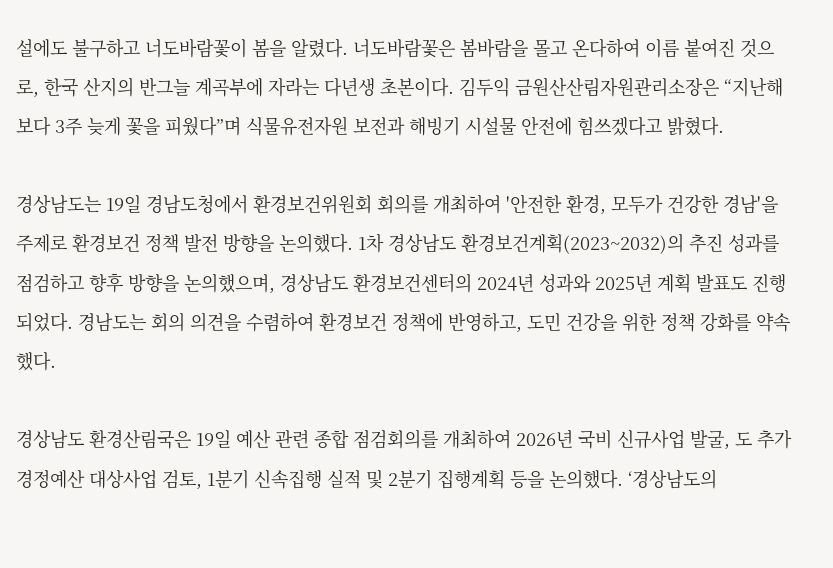설에도 불구하고 너도바람꽃이 봄을 알렸다. 너도바람꽃은 봄바람을 몰고 온다하여 이름 붙여진 것으로, 한국 산지의 반그늘 계곡부에 자라는 다년생 초본이다. 김두익 금원산산림자원관리소장은 “지난해보다 3주 늦게 꽃을 피웠다”며 식물유전자원 보전과 해빙기 시설물 안전에 힘쓰겠다고 밝혔다.

경상남도는 19일 경남도청에서 환경보건위원회 회의를 개최하여 '안전한 환경, 모두가 건강한 경남'을 주제로 환경보건 정책 발전 방향을 논의했다. 1차 경상남도 환경보건계획(2023~2032)의 추진 성과를 점검하고 향후 방향을 논의했으며, 경상남도 환경보건센터의 2024년 성과와 2025년 계획 발표도 진행되었다. 경남도는 회의 의견을 수렴하여 환경보건 정책에 반영하고, 도민 건강을 위한 정책 강화를 약속했다.

경상남도 환경산림국은 19일 예산 관련 종합 점검회의를 개최하여 2026년 국비 신규사업 발굴, 도 추가경정예산 대상사업 검토, 1분기 신속집행 실적 및 2분기 집행계획 등을 논의했다. ‘경상남도의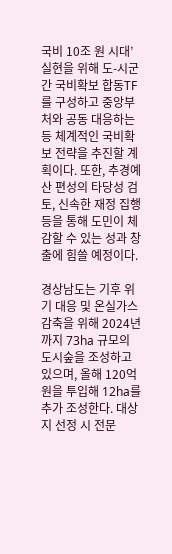국비 10조 원 시대’ 실현을 위해 도-시군 간 국비확보 합동TF를 구성하고 중앙부처와 공동 대응하는 등 체계적인 국비확보 전략을 추진할 계획이다. 또한, 추경예산 편성의 타당성 검토, 신속한 재정 집행 등을 통해 도민이 체감할 수 있는 성과 창출에 힘쓸 예정이다.

경상남도는 기후 위기 대응 및 온실가스 감축을 위해 2024년까지 73ha 규모의 도시숲을 조성하고 있으며, 올해 120억 원을 투입해 12ha를 추가 조성한다. 대상지 선정 시 전문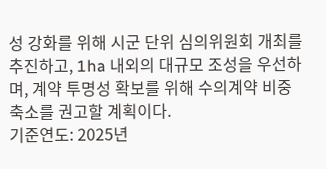성 강화를 위해 시군 단위 심의위원회 개최를 추진하고, 1ha 내외의 대규모 조성을 우선하며, 계약 투명성 확보를 위해 수의계약 비중 축소를 권고할 계획이다.
기준연도: 2025년